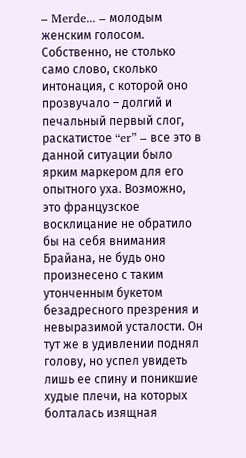– Merde... – молодым женским голосом.
Собственно, не столько само слово, сколько интонация, с которой оно прозвучало – долгий и печальный первый слог, раскатистое “er” – все это в данной ситуации было ярким маркером для его опытного уха. Возможно, это французское восклицание не обратило бы на себя внимания Брайана, не будь оно произнесено с таким утонченным букетом безадресного презрения и невыразимой усталости. Он тут же в удивлении поднял голову, но успел увидеть лишь ее спину и поникшие худые плечи, на которых болталась изящная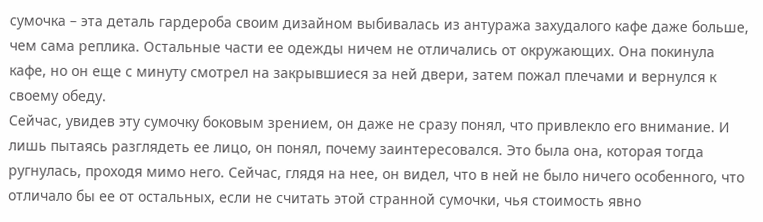сумочка – эта деталь гардероба своим дизайном выбивалась из антуража захудалого кафе даже больше, чем сама реплика. Остальные части ее одежды ничем не отличались от окружающих. Она покинула кафе, но он еще с минуту смотрел на закрывшиеся за ней двери, затем пожал плечами и вернулся к своему обеду.
Сейчас, увидев эту сумочку боковым зрением, он даже не сразу понял, что привлекло его внимание. И лишь пытаясь разглядеть ее лицо, он понял, почему заинтересовался. Это была она, которая тогда ругнулась, проходя мимо него. Сейчас, глядя на нее, он видел, что в ней не было ничего особенного, что отличало бы ее от остальных, если не считать этой странной сумочки, чья стоимость явно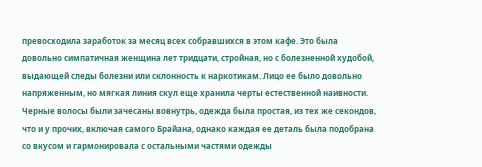превосходила заработок за месяц всех собравшихся в этом кафе. Это была довольно симпатичная женщина лет тридцати, стройная, но с болезненной худобой, выдающей следы болезни или склонность к наркотикам. Лицо ее было довольно напряженным, но мягкая линия скул еще хранила черты естественной наивности. Черные волосы были зачесаны вовнутрь, одежда была простая, из тех же секондов, что и у прочих, включая самого Брайана, однако каждая ее деталь была подобрана со вкусом и гармонировала с остальными частями одежды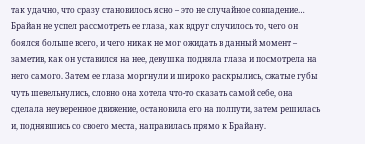так удачно, что сразу становилось ясно – это не случайное совпадение…
Брайан не успел рассмотреть ее глаза, как вдруг случилось то, чего он боялся больше всего, и чего никак не мог ожидать в данный момент – заметив, как он уставился на нее, девушка подняла глаза и посмотрела на него самого. Затем ее глаза моргнули и широко раскрылись, сжатые губы чуть шевельнулись, словно она хотела что-то сказать самой себе, она сделала неуверенное движение, остановила его на полпути, затем решилась и, поднявшись со своего места, направилась прямо к Брайану.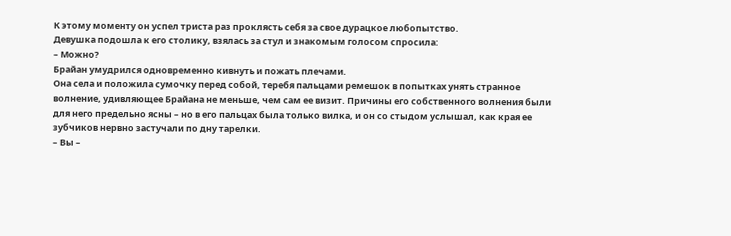К этому моменту он успел триста раз проклясть себя за свое дурацкое любопытство.
Девушка подошла к его столику, взялась за стул и знакомым голосом спросила:
– Можно?
Брайан умудрился одновременно кивнуть и пожать плечами.
Она села и положила сумочку перед собой, теребя пальцами ремешок в попытках унять странное волнение, удивляющее Брайана не меньше, чем сам ее визит. Причины его собственного волнения были для него предельно ясны – но в его пальцах была только вилка, и он со стыдом услышал, как края ее зубчиков нервно застучали по дну тарелки.
– Вы –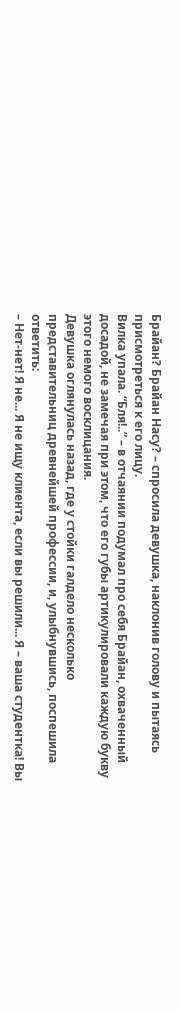Брайан? Брайан Насу? – спросила девушка, наклонив голову и пытаясь присмотреться к его лицу.
Вилка упала. “Бля!..” – в отчаянии подумал про себя Брайан, охваченный досадой, не замечая при этом, что его губы артикулировали каждую букву этого немого восклицания.
Девушка оглянулась назад, где у стойки галдело несколько представительниц древнейшей профессии, и, улыбнувшись, поспешила ответить:
– Нет-нет! Я не... Я не ищу клиента, если вы решили... Я – ваша студентка! Вы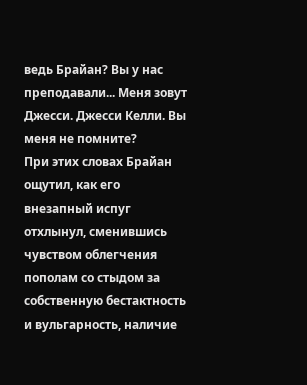ведь Брайан? Вы у нас преподавали... Меня зовут Джесси. Джесси Келли. Вы меня не помните?
При этих словах Брайан ощутил, как его внезапный испуг отхлынул, сменившись чувством облегчения пополам со стыдом за собственную бестактность и вульгарность, наличие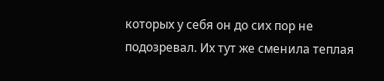которых у себя он до сих пор не подозревал. Их тут же сменила теплая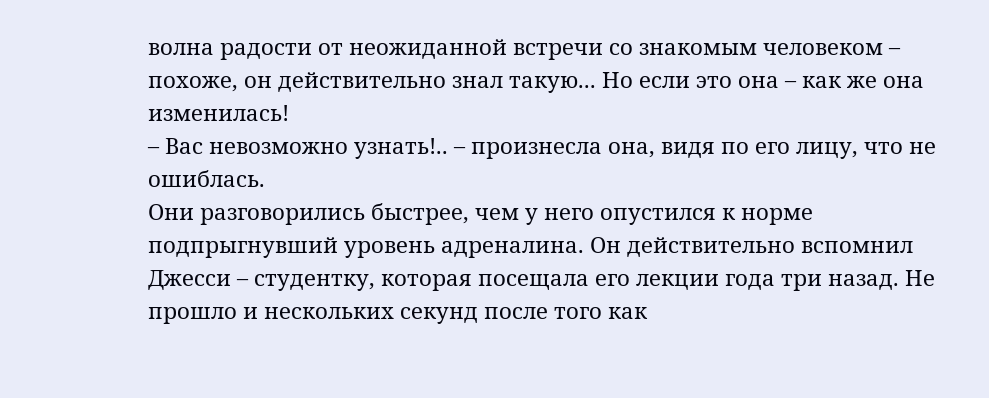волна радости от неожиданной встречи со знакомым человеком – похоже, он действительно знал такую... Но если это она – как же она изменилась!
– Вас невозможно узнать!.. – произнесла она, видя по его лицу, что не ошиблась.
Они разговорились быстрее, чем у него опустился к норме подпрыгнувший уровень адреналина. Он действительно вспомнил Джесси – студентку, которая посещала его лекции года три назад. Не прошло и нескольких секунд после того как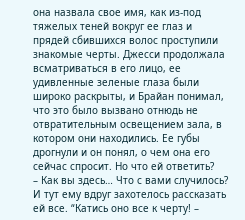она назвала свое имя, как из-под тяжелых теней вокруг ее глаз и прядей сбившихся волос проступили знакомые черты. Джесси продолжала всматриваться в его лицо, ее удивленные зеленые глаза были широко раскрыты, и Брайан понимал, что это было вызвано отнюдь не отвратительным освещением зала, в котором они находились. Ее губы дрогнули и он понял, о чем она его сейчас спросит. Но что ей ответить?
– Как вы здесь… Что с вами случилось?
И тут ему вдруг захотелось рассказать ей все. “Катись оно все к черту! –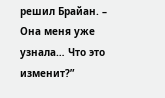решил Брайан. – Она меня уже узнала… Что это изменит?”